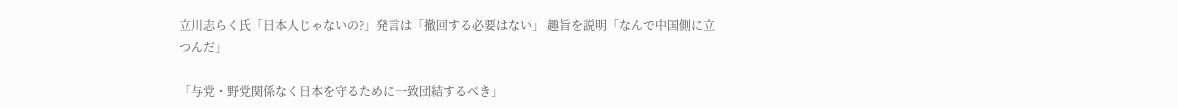立川志らく氏「日本人じゃないの?」発言は「撤回する必要はない」 趣旨を説明「なんで中国側に立つんだ」

「与党・野党関係なく日本を守るために一致団結するべき」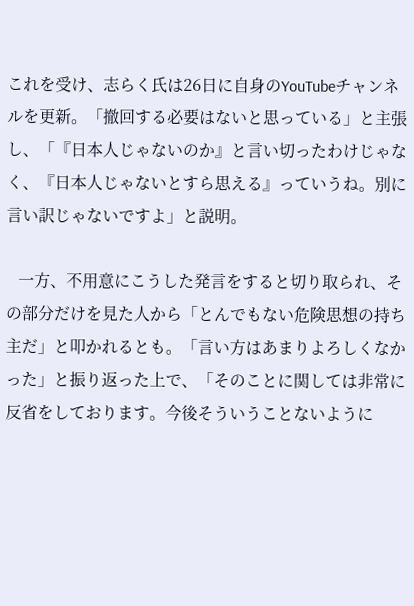これを受け、志らく氏は26日に自身のYouTubeチャンネルを更新。「撤回する必要はないと思っている」と主張し、「『日本人じゃないのか』と言い切ったわけじゃなく、『日本人じゃないとすら思える』っていうね。別に言い訳じゃないですよ」と説明。

   一方、不用意にこうした発言をすると切り取られ、その部分だけを見た人から「とんでもない危険思想の持ち主だ」と叩かれるとも。「言い方はあまりよろしくなかった」と振り返った上で、「そのことに関しては非常に反省をしております。今後そういうことないように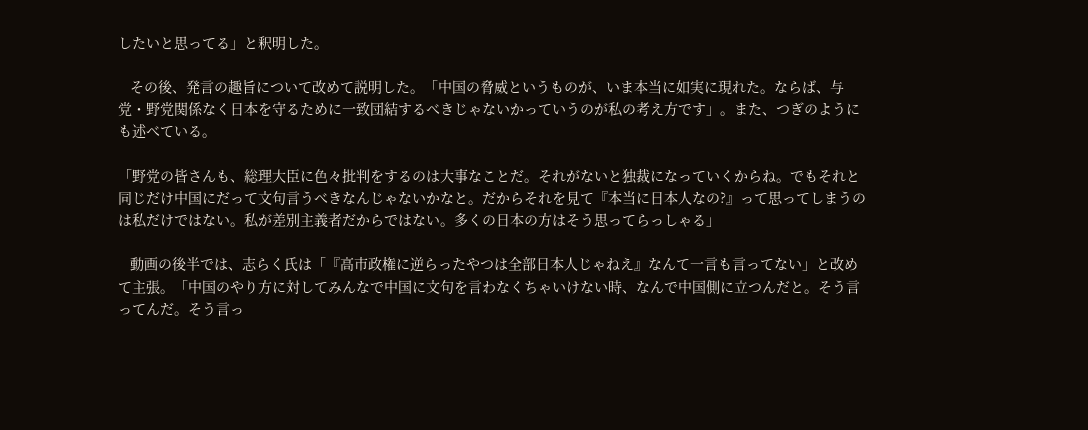したいと思ってる」と釈明した。

   その後、発言の趣旨について改めて説明した。「中国の脅威というものが、いま本当に如実に現れた。ならば、与党・野党関係なく日本を守るために一致団結するべきじゃないかっていうのが私の考え方です」。また、つぎのようにも述べている。

「野党の皆さんも、総理大臣に色々批判をするのは大事なことだ。それがないと独裁になっていくからね。でもそれと同じだけ中国にだって文句言うべきなんじゃないかなと。だからそれを見て『本当に日本人なの?』って思ってしまうのは私だけではない。私が差別主義者だからではない。多くの日本の方はそう思ってらっしゃる」

   動画の後半では、志らく氏は「『高市政権に逆らったやつは全部日本人じゃねえ』なんて一言も言ってない」と改めて主張。「中国のやり方に対してみんなで中国に文句を言わなくちゃいけない時、なんで中国側に立つんだと。そう言ってんだ。そう言っ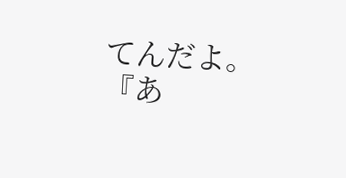てんだよ。『あ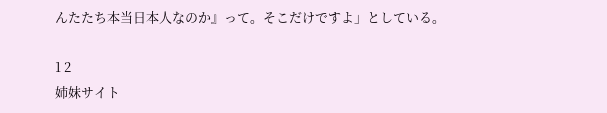んたたち本当日本人なのか』って。そこだけですよ」としている。

1 2
姉妹サイト